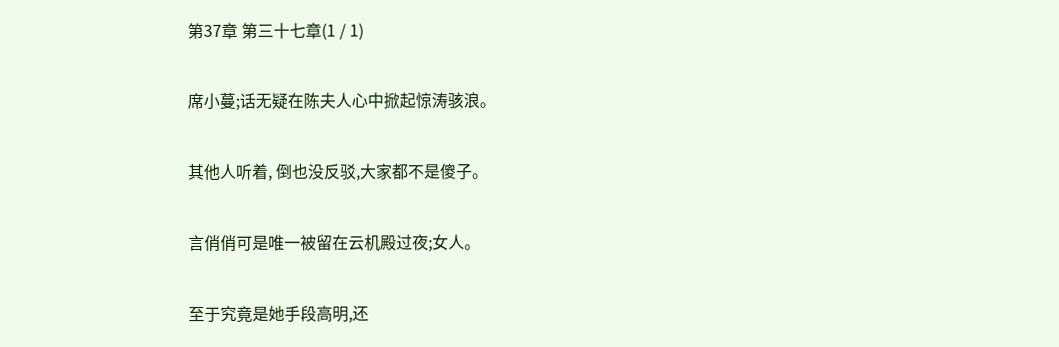第37章 第三十七章(1 / 1)

席小蔓;话无疑在陈夫人心中掀起惊涛骇浪。

其他人听着, 倒也没反驳,大家都不是傻子。

言俏俏可是唯一被留在云机殿过夜;女人。

至于究竟是她手段高明,还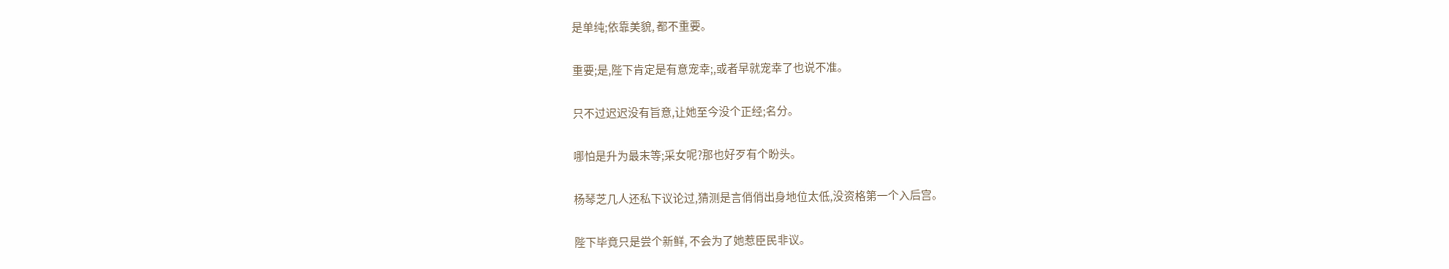是单纯;依靠美貌, 都不重要。

重要;是,陛下肯定是有意宠幸;,或者早就宠幸了也说不准。

只不过迟迟没有旨意,让她至今没个正经;名分。

哪怕是升为最末等;采女呢?那也好歹有个盼头。

杨琴芝几人还私下议论过,猜测是言俏俏出身地位太低,没资格第一个入后宫。

陛下毕竟只是尝个新鲜, 不会为了她惹臣民非议。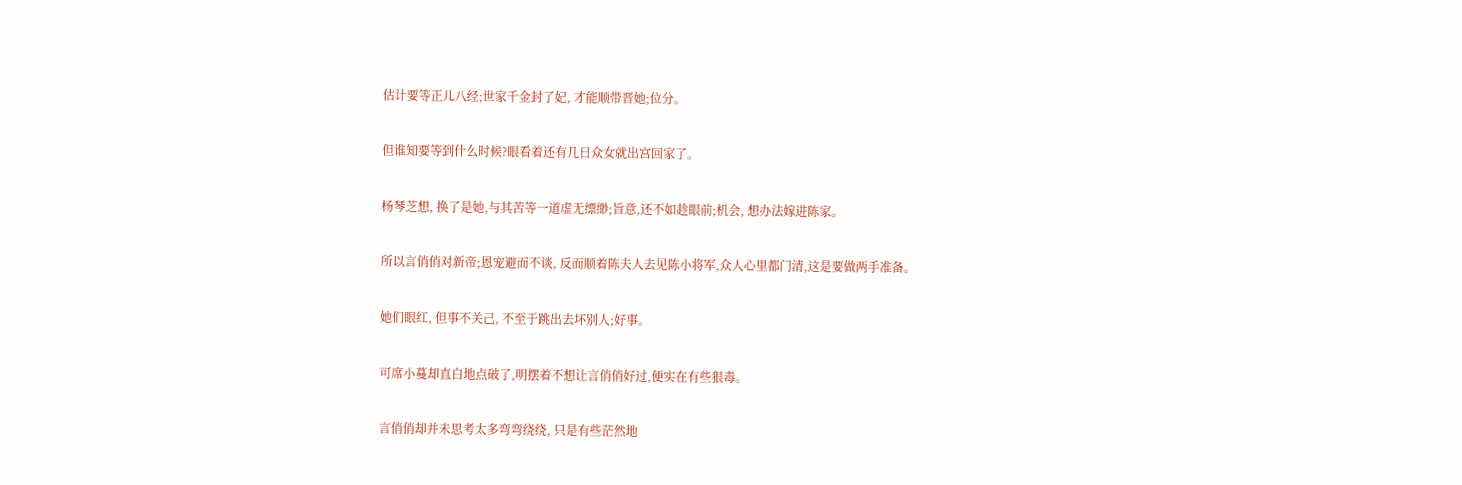估计要等正儿八经;世家千金封了妃, 才能顺带晋她;位分。

但谁知要等到什么时候?眼看着还有几日众女就出宫回家了。

杨琴芝想, 换了是她,与其苦等一道虚无缥缈;旨意,还不如趁眼前;机会, 想办法嫁进陈家。

所以言俏俏对新帝;恩宠避而不谈, 反而顺着陈夫人去见陈小将军,众人心里都门清,这是要做两手准备。

她们眼红, 但事不关己, 不至于跳出去坏别人;好事。

可席小蔓却直白地点破了,明摆着不想让言俏俏好过,便实在有些狠毒。

言俏俏却并未思考太多弯弯绕绕, 只是有些茫然地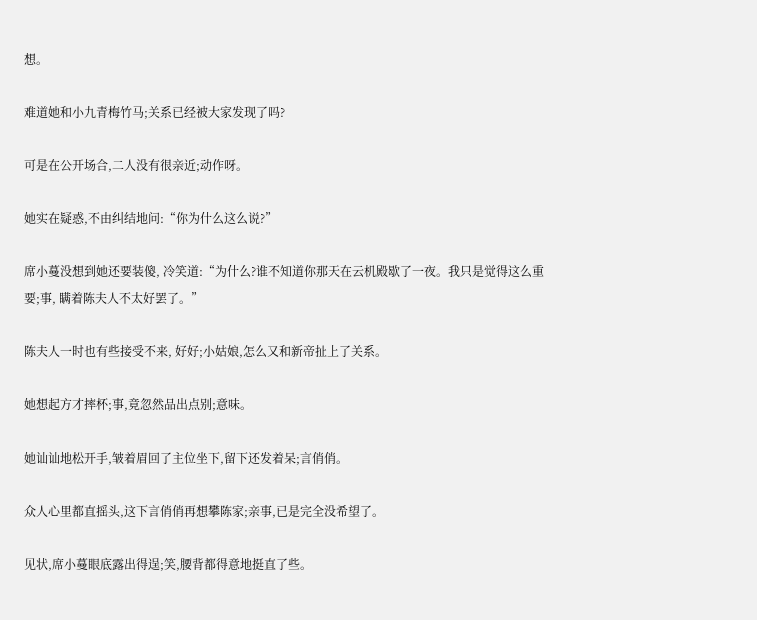想。

难道她和小九青梅竹马;关系已经被大家发现了吗?

可是在公开场合,二人没有很亲近;动作呀。

她实在疑惑,不由纠结地问:“你为什么这么说?”

席小蔓没想到她还要装傻, 冷笑道:“为什么?谁不知道你那天在云机殿歇了一夜。我只是觉得这么重要;事, 瞒着陈夫人不太好罢了。”

陈夫人一时也有些接受不来, 好好;小姑娘,怎么又和新帝扯上了关系。

她想起方才摔杯;事,竟忽然品出点别;意味。

她讪讪地松开手,皱着眉回了主位坐下,留下还发着呆;言俏俏。

众人心里都直摇头,这下言俏俏再想攀陈家;亲事,已是完全没希望了。

见状,席小蔓眼底露出得逞;笑,腰背都得意地挺直了些。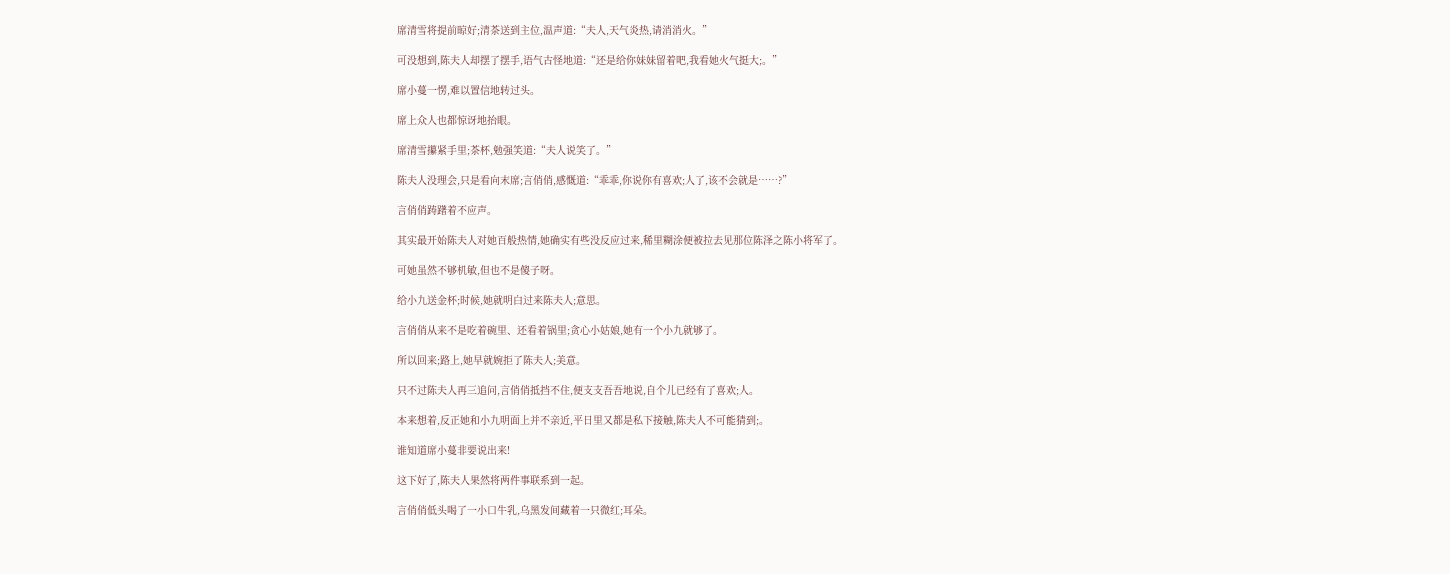席清雪将提前晾好;清茶送到主位,温声道:“夫人,天气炎热,请消消火。”

可没想到,陈夫人却摆了摆手,语气古怪地道:“还是给你妹妹留着吧,我看她火气挺大;。”

席小蔓一愣,难以置信地转过头。

席上众人也都惊讶地抬眼。

席清雪攥紧手里;茶杯,勉强笑道:“夫人说笑了。”

陈夫人没理会,只是看向末席;言俏俏,感慨道:“乖乖,你说你有喜欢;人了,该不会就是……?”

言俏俏踌躇着不应声。

其实最开始陈夫人对她百般热情,她确实有些没反应过来,稀里糊涂便被拉去见那位陈泽之陈小将军了。

可她虽然不够机敏,但也不是傻子呀。

给小九送金杯;时候,她就明白过来陈夫人;意思。

言俏俏从来不是吃着碗里、还看着锅里;贪心小姑娘,她有一个小九就够了。

所以回来;路上,她早就婉拒了陈夫人;美意。

只不过陈夫人再三追问,言俏俏抵挡不住,便支支吾吾地说,自个儿已经有了喜欢;人。

本来想着,反正她和小九明面上并不亲近,平日里又都是私下接触,陈夫人不可能猜到;。

谁知道席小蔓非要说出来!

这下好了,陈夫人果然将两件事联系到一起。

言俏俏低头喝了一小口牛乳,乌黑发间藏着一只微红;耳朵。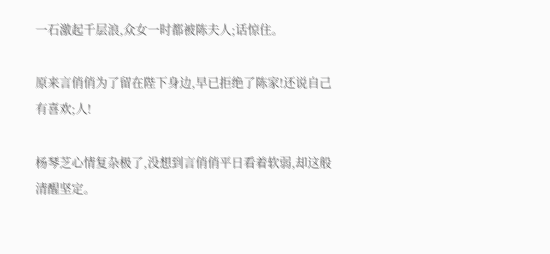一石激起千层浪,众女一时都被陈夫人;话惊住。

原来言俏俏为了留在陛下身边,早已拒绝了陈家!还说自己有喜欢;人!

杨琴芝心情复杂极了,没想到言俏俏平日看着软弱,却这般清醒坚定。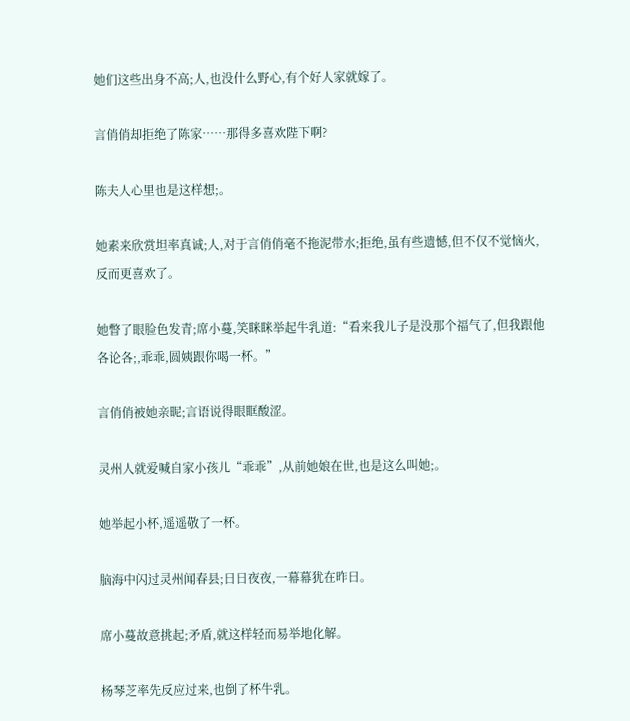她们这些出身不高;人,也没什么野心,有个好人家就嫁了。

言俏俏却拒绝了陈家……那得多喜欢陛下啊?

陈夫人心里也是这样想;。

她素来欣赏坦率真诚;人,对于言俏俏毫不拖泥带水;拒绝,虽有些遗憾,但不仅不觉恼火,反而更喜欢了。

她瞥了眼脸色发青;席小蔓,笑眯眯举起牛乳道:“看来我儿子是没那个福气了,但我跟他各论各;,乖乖,圆姨跟你喝一杯。”

言俏俏被她亲昵;言语说得眼眶酸涩。

灵州人就爱喊自家小孩儿“乖乖”,从前她娘在世,也是这么叫她;。

她举起小杯,遥遥敬了一杯。

脑海中闪过灵州闻春县;日日夜夜,一幕幕犹在昨日。

席小蔓故意挑起;矛盾,就这样轻而易举地化解。

杨琴芝率先反应过来,也倒了杯牛乳。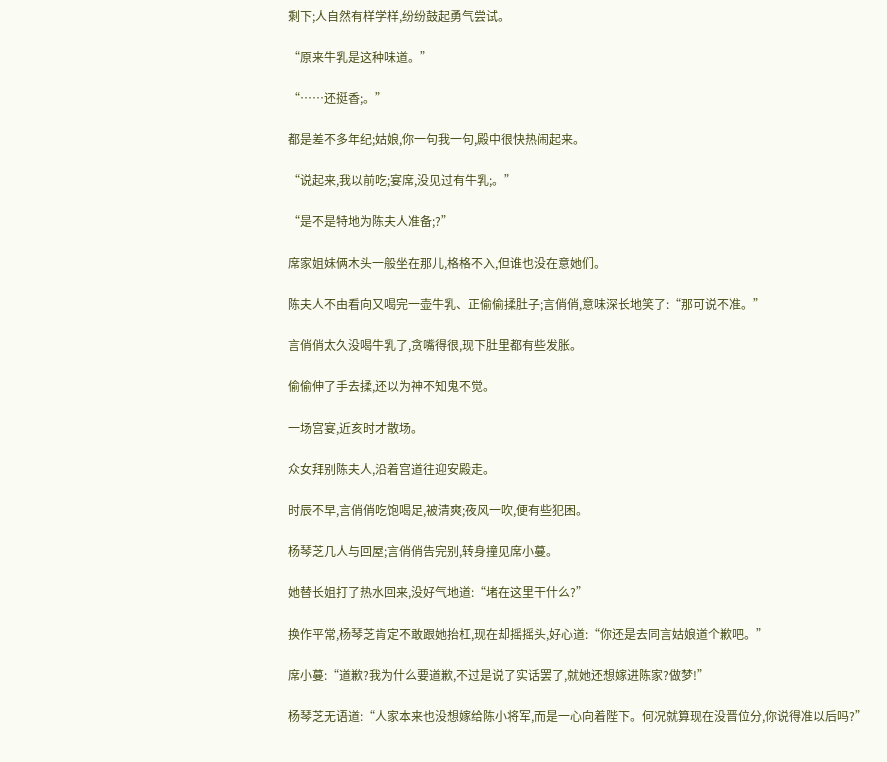剩下;人自然有样学样,纷纷鼓起勇气尝试。

“原来牛乳是这种味道。”

“……还挺香;。”

都是差不多年纪;姑娘,你一句我一句,殿中很快热闹起来。

“说起来,我以前吃;宴席,没见过有牛乳;。”

“是不是特地为陈夫人准备;?”

席家姐妹俩木头一般坐在那儿,格格不入,但谁也没在意她们。

陈夫人不由看向又喝完一壶牛乳、正偷偷揉肚子;言俏俏,意味深长地笑了:“那可说不准。”

言俏俏太久没喝牛乳了,贪嘴得很,现下肚里都有些发胀。

偷偷伸了手去揉,还以为神不知鬼不觉。

一场宫宴,近亥时才散场。

众女拜别陈夫人,沿着宫道往迎安殿走。

时辰不早,言俏俏吃饱喝足,被清爽;夜风一吹,便有些犯困。

杨琴芝几人与回屋;言俏俏告完别,转身撞见席小蔓。

她替长姐打了热水回来,没好气地道:“堵在这里干什么?”

换作平常,杨琴芝肯定不敢跟她抬杠,现在却摇摇头,好心道:“你还是去同言姑娘道个歉吧。”

席小蔓:“道歉?我为什么要道歉,不过是说了实话罢了,就她还想嫁进陈家?做梦!”

杨琴芝无语道:“人家本来也没想嫁给陈小将军,而是一心向着陛下。何况就算现在没晋位分,你说得准以后吗?”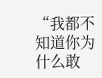“我都不知道你为什么敢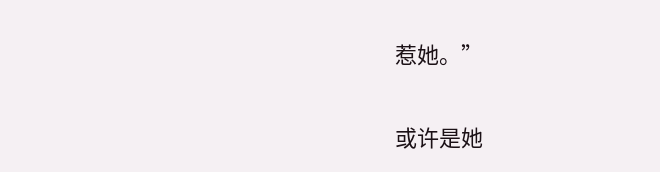惹她。”

或许是她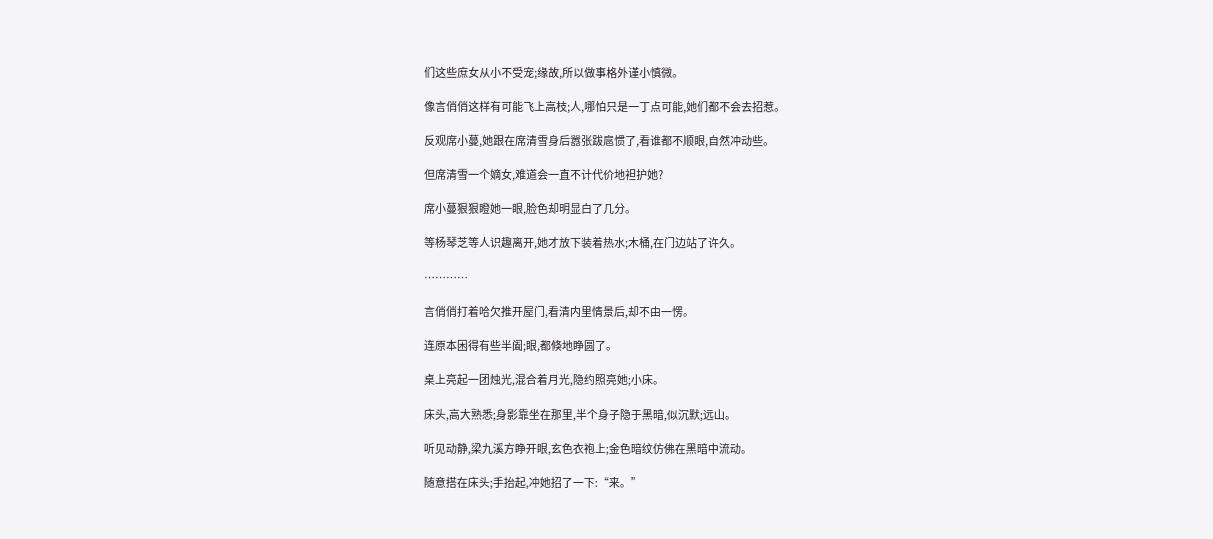们这些庶女从小不受宠;缘故,所以做事格外谨小慎微。

像言俏俏这样有可能飞上高枝;人,哪怕只是一丁点可能,她们都不会去招惹。

反观席小蔓,她跟在席清雪身后嚣张跋扈惯了,看谁都不顺眼,自然冲动些。

但席清雪一个嫡女,难道会一直不计代价地袒护她?

席小蔓狠狠瞪她一眼,脸色却明显白了几分。

等杨琴芝等人识趣离开,她才放下装着热水;木桶,在门边站了许久。

…………

言俏俏打着哈欠推开屋门,看清内里情景后,却不由一愣。

连原本困得有些半阖;眼,都倏地睁圆了。

桌上亮起一团烛光,混合着月光,隐约照亮她;小床。

床头,高大熟悉;身影靠坐在那里,半个身子隐于黑暗,似沉默;远山。

听见动静,梁九溪方睁开眼,玄色衣袍上;金色暗纹仿佛在黑暗中流动。

随意搭在床头;手抬起,冲她招了一下:“来。”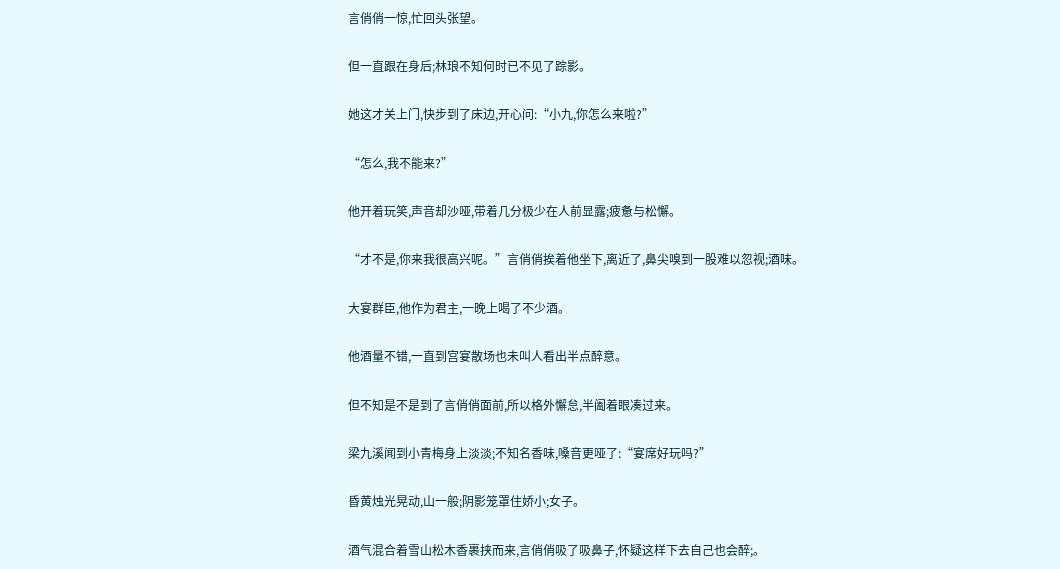言俏俏一惊,忙回头张望。

但一直跟在身后;林琅不知何时已不见了踪影。

她这才关上门,快步到了床边,开心问:“小九,你怎么来啦?”

“怎么,我不能来?”

他开着玩笑,声音却沙哑,带着几分极少在人前显露;疲惫与松懈。

“才不是,你来我很高兴呢。”言俏俏挨着他坐下,离近了,鼻尖嗅到一股难以忽视;酒味。

大宴群臣,他作为君主,一晚上喝了不少酒。

他酒量不错,一直到宫宴散场也未叫人看出半点醉意。

但不知是不是到了言俏俏面前,所以格外懈怠,半阖着眼凑过来。

梁九溪闻到小青梅身上淡淡;不知名香味,嗓音更哑了:“宴席好玩吗?”

昏黄烛光晃动,山一般;阴影笼罩住娇小;女子。

酒气混合着雪山松木香裹挟而来,言俏俏吸了吸鼻子,怀疑这样下去自己也会醉;。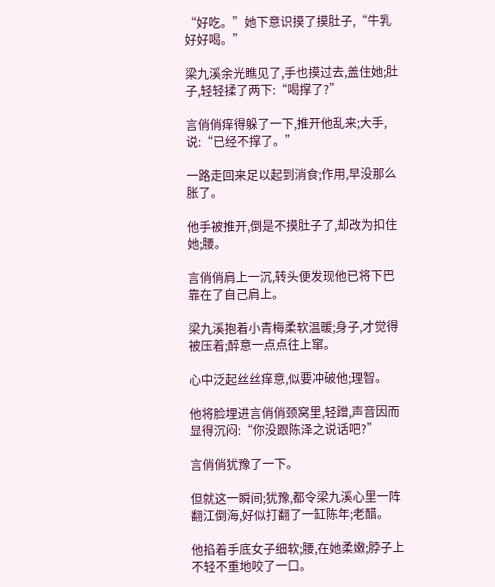“好吃。”她下意识摸了摸肚子,“牛乳好好喝。”

梁九溪余光瞧见了,手也摸过去,盖住她;肚子,轻轻揉了两下:“喝撑了?”

言俏俏痒得躲了一下,推开他乱来;大手,说:“已经不撑了。”

一路走回来足以起到消食;作用,早没那么胀了。

他手被推开,倒是不摸肚子了,却改为扣住她;腰。

言俏俏肩上一沉,转头便发现他已将下巴靠在了自己肩上。

梁九溪抱着小青梅柔软温暖;身子,才觉得被压着;醉意一点点往上窜。

心中泛起丝丝痒意,似要冲破他;理智。

他将脸埋进言俏俏颈窝里,轻蹭,声音因而显得沉闷:“你没跟陈泽之说话吧?”

言俏俏犹豫了一下。

但就这一瞬间;犹豫,都令梁九溪心里一阵翻江倒海,好似打翻了一缸陈年;老醋。

他掐着手底女子细软;腰,在她柔嫩;脖子上不轻不重地咬了一口。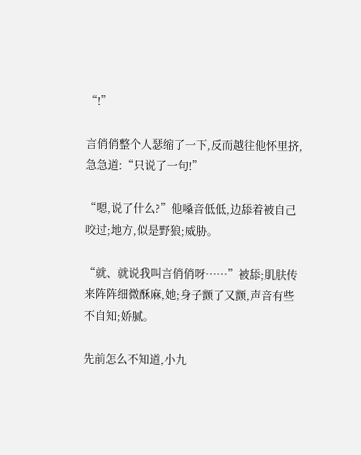“!”

言俏俏整个人瑟缩了一下,反而越往他怀里挤,急急道:“只说了一句!”

“嗯,说了什么?”他嗓音低低,边舔着被自己咬过;地方,似是野狼;威胁。

“就、就说我叫言俏俏呀……”被舔;肌肤传来阵阵细微酥麻,她;身子颤了又颤,声音有些不自知;娇腻。

先前怎么不知道,小九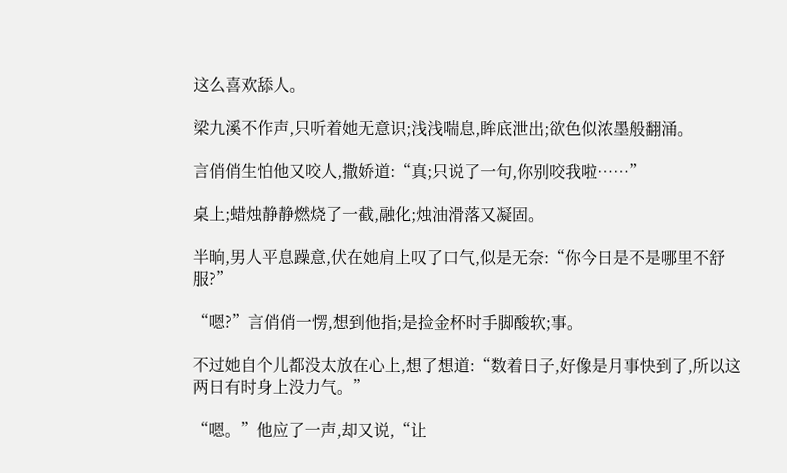这么喜欢舔人。

梁九溪不作声,只听着她无意识;浅浅喘息,眸底泄出;欲色似浓墨般翻涌。

言俏俏生怕他又咬人,撒娇道:“真;只说了一句,你别咬我啦……”

桌上;蜡烛静静燃烧了一截,融化;烛油滑落又凝固。

半晌,男人平息躁意,伏在她肩上叹了口气,似是无奈:“你今日是不是哪里不舒服?”

“嗯?”言俏俏一愣,想到他指;是捡金杯时手脚酸软;事。

不过她自个儿都没太放在心上,想了想道:“数着日子,好像是月事快到了,所以这两日有时身上没力气。”

“嗯。”他应了一声,却又说,“让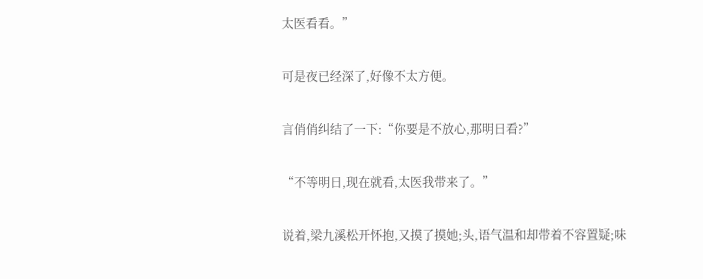太医看看。”

可是夜已经深了,好像不太方便。

言俏俏纠结了一下:“你要是不放心,那明日看?”

“不等明日,现在就看,太医我带来了。”

说着,梁九溪松开怀抱,又摸了摸她;头,语气温和却带着不容置疑;味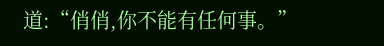道:“俏俏,你不能有任何事。”